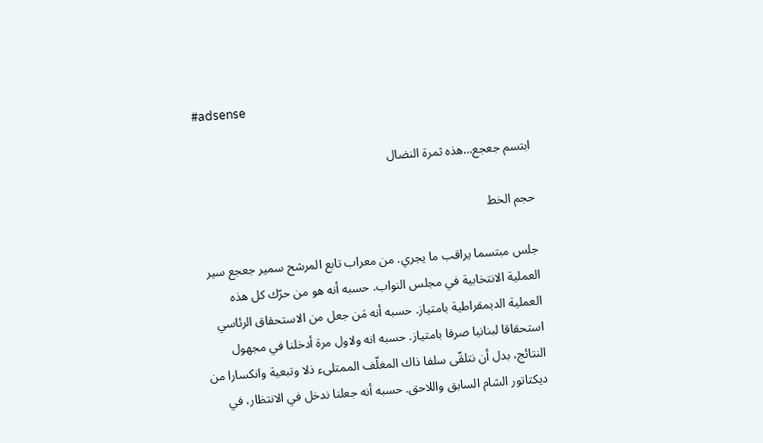#adsense

ابتسم جعجع…هذه ثمرة النضال

حجم الخط

جلس مبتسما يراقب ما يجري. من معراب تابع المرشح سمير جعجع سير العملية الانتخابية في مجلس النواب. حسبه أنه هو من حرّك كل هذه العملية الديمقراطية بامتياز. حسبه أنه مَن جعل من الاستحقاق الرئاسي استحقاقا لبنانيا صرفا بامتياز. حسبه انه ولاول مرة أدخلنا في مجهول النتائج، بدل أن نتلقّى سلفا ذاك المغلّف الممتلىء ذلا وتبعية وانكسارا من ديكتاتور الشام السابق واللاحق. حسبه أنه جعلنا ندخل في الانتظار، في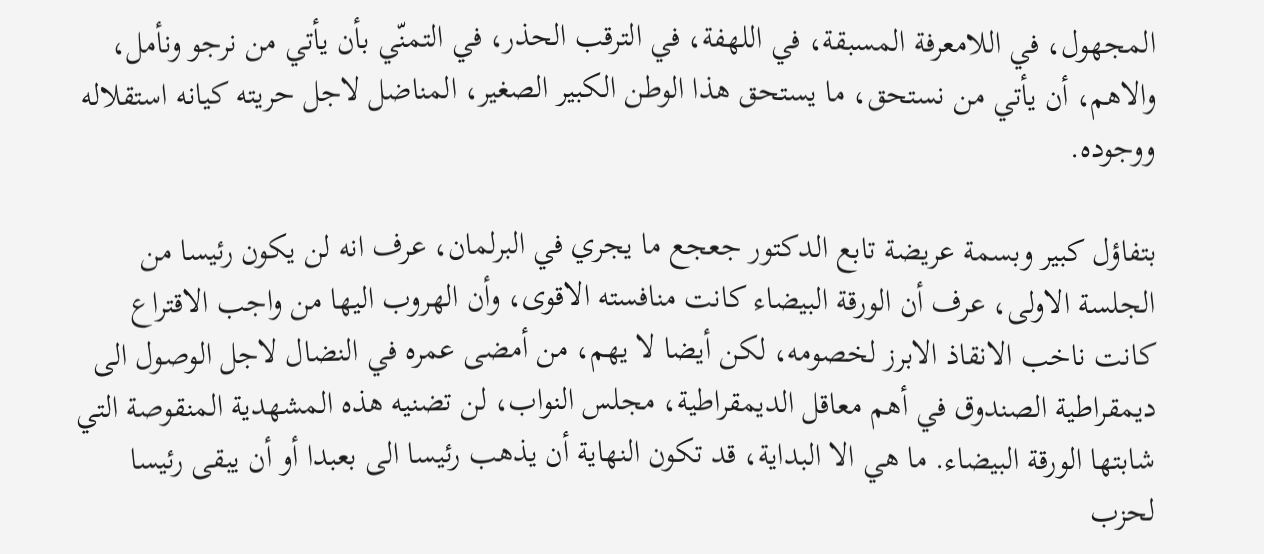المجهول، في اللامعرفة المسبقة، في اللهفة، في الترقب الحذر، في التمنّي بأن يأتي من نرجو ونأمل، والاهم، أن يأتي من نستحق، ما يستحق هذا الوطن الكبير الصغير، المناضل لاجل حريته كيانه استقلاله ووجوده.

بتفاؤل كبير وبسمة عريضة تابع الدكتور جعجع ما يجري في البرلمان، عرف انه لن يكون رئيسا من الجلسة الاولى، عرف أن الورقة البيضاء كانت منافسته الاقوى، وأن الهروب اليها من واجب الاقتراع كانت ناخب الانقاذ الابرز لخصومه، لكن أيضا لا يهم، من أمضى عمره في النضال لاجل الوصول الى ديمقراطية الصندوق في أهم معاقل الديمقراطية، مجلس النواب، لن تضنيه هذه المشهدية المنقوصة التي شابتها الورقة البيضاء. ما هي الا البداية، قد تكون النهاية أن يذهب رئيسا الى بعبدا أو أن يبقى رئيسا لحزب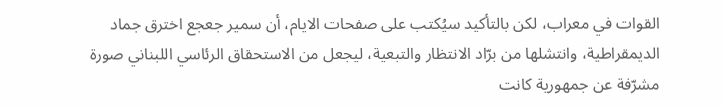القوات في معراب، لكن بالتأكيد سيُكتب على صفحات الايام، أن سمير جعجع اخترق جماد الديمقراطية، وانتشلها من برّاد الانتظار والتبعية، ليجعل من الاستحقاق الرئاسي اللبناني صورة مشرّفة عن جمهورية كانت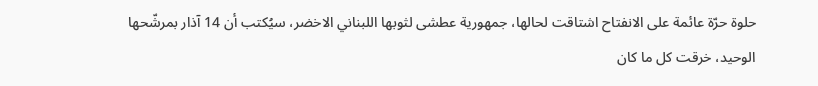حلوة حرّة عائمة على الانفتاح اشتاقت لحالها، جمهورية عطشى لثوبها اللبناني الاخضر، سيُكتب أن 14 آذار بمرشّحها الوحيد، خرقت كل ما كان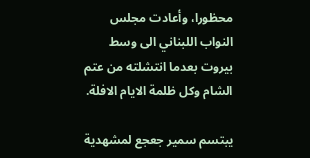محظورا، وأعادت مجلس النواب اللبناني الى وسط بيروت بعدما انتشلته من عتم الشام وكل ظلمة الايام الافلة.

يبتسم سمير جعجع لمشهدية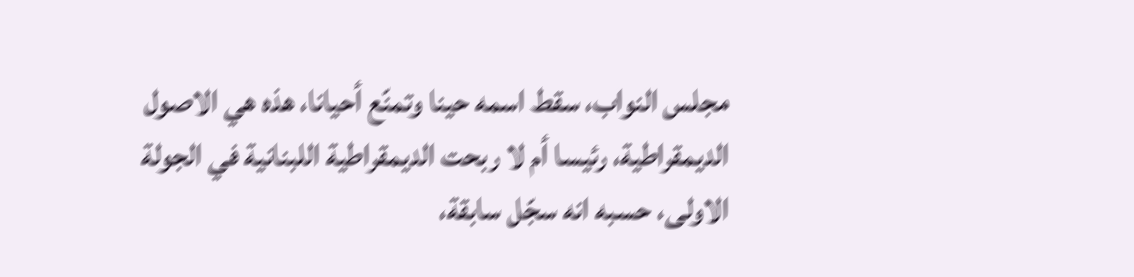مجلس النواب، سقط اسمه حينا وتمنّع أحيانا، هذه هي الاصول الديمقراطية، رئيسا أم لا ربحت الديمقراطية اللبنانية في الجولة الاولى، حسبه انه سجّل سابقة،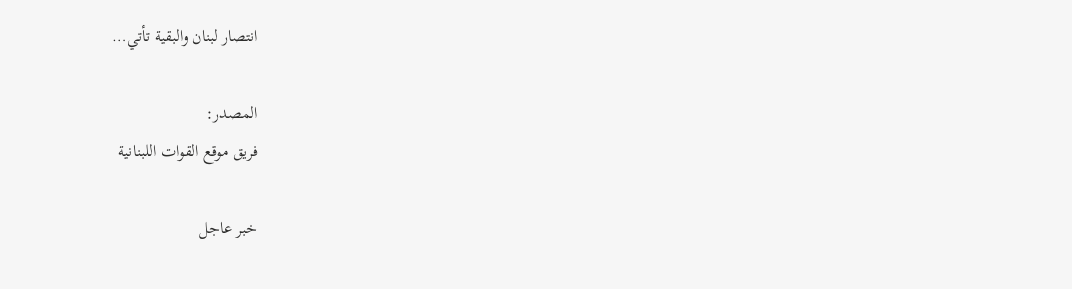انتصار لبنان والبقية تأتي…

المصدر:
فريق موقع القوات اللبنانية

خبر عاجل